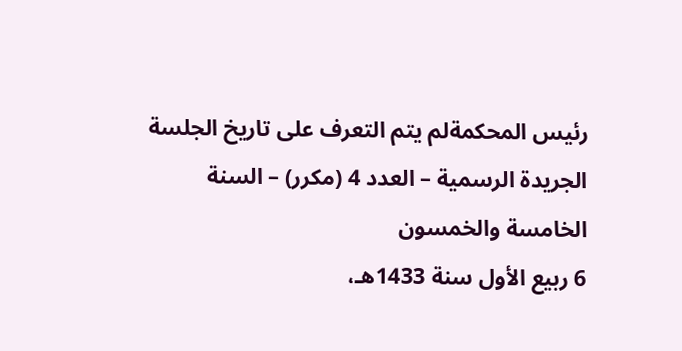رئيس المحكمةلم يتم التعرف على تاريخ الجلسة
الجريدة الرسمية – العدد 4 (مكرر) – السنة
الخامسة والخمسون
6 ربيع الأول سنة 1433هـ،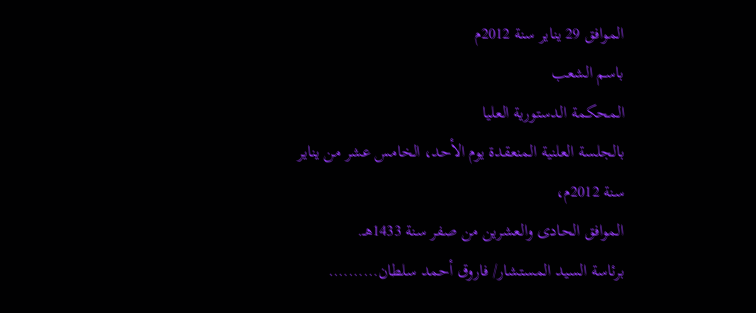الموافق 29 يناير سنة 2012م
باسم الشعب
المحكمة الدستورية العليا
بالجلسة العلنية المنعقدة يوم الأحد، الخامس عشر من يناير سنة 2012م،
الموافق الحادى والعشرين من صفر سنة 1433هـ.
برئاسة السيد المستشار/ فاروق أحمد سلطان……….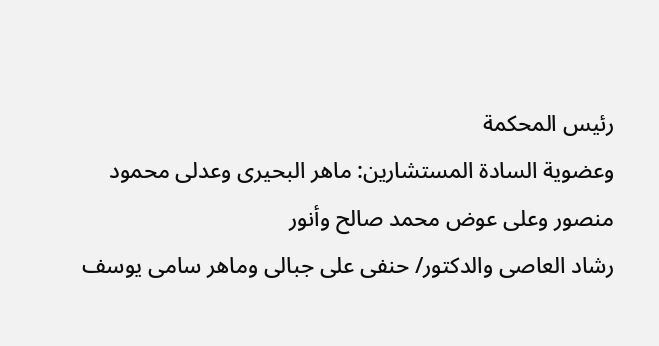رئيس المحكمة
وعضوية السادة المستشارين: ماهر البحيرى وعدلى محمود منصور وعلى عوض محمد صالح وأنور
رشاد العاصى والدكتور/ حنفى على جبالى وماهر سامى يوسف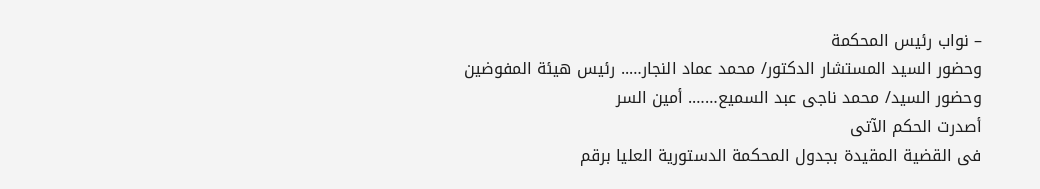– نواب رئيس المحكمة
وحضور السيد المستشار الدكتور/ محمد عماد النجار….. رئيس هيئة المفوضين
وحضور السيد/ محمد ناجى عبد السميع……. أمين السر
أصدرت الحكم الآتى
فى القضية المقيدة بجدول المحكمة الدستورية العليا برقم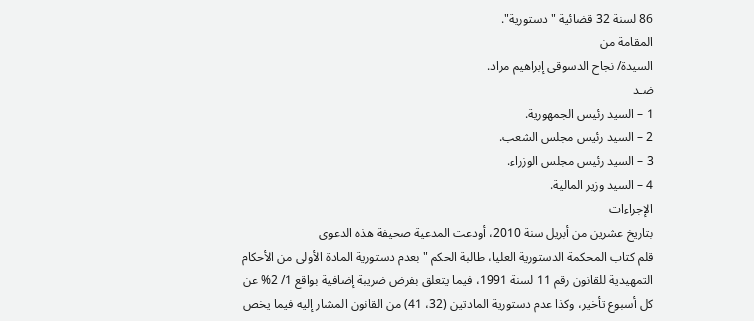86 لسنة 32 قضائية "دستورية".
المقامة من
السيدة/ نجاح الدسوقى إبراهيم مراد.
ضـد
1 – السيد رئيس الجمهورية.
2 – السيد رئيس مجلس الشعب.
3 – السيد رئيس مجلس الوزراء.
4 – السيد وزير المالية.
الإجراءات
بتاريخ عشرين من أبريل سنة 2010، أودعت المدعية صحيفة هذه الدعوى
قلم كتاب المحكمة الدستورية العليا، طالبة الحكم "بعدم دستورية المادة الأولى من الأحكام
التمهيدية للقانون رقم 11 لسنة 1991، فيما يتعلق بفرض ضريبة إضافية بواقع 1/ 2% عن
كل أسبوع تأخير، وكذا عدم دستورية المادتين (32، 41) من القانون المشار إليه فيما يخص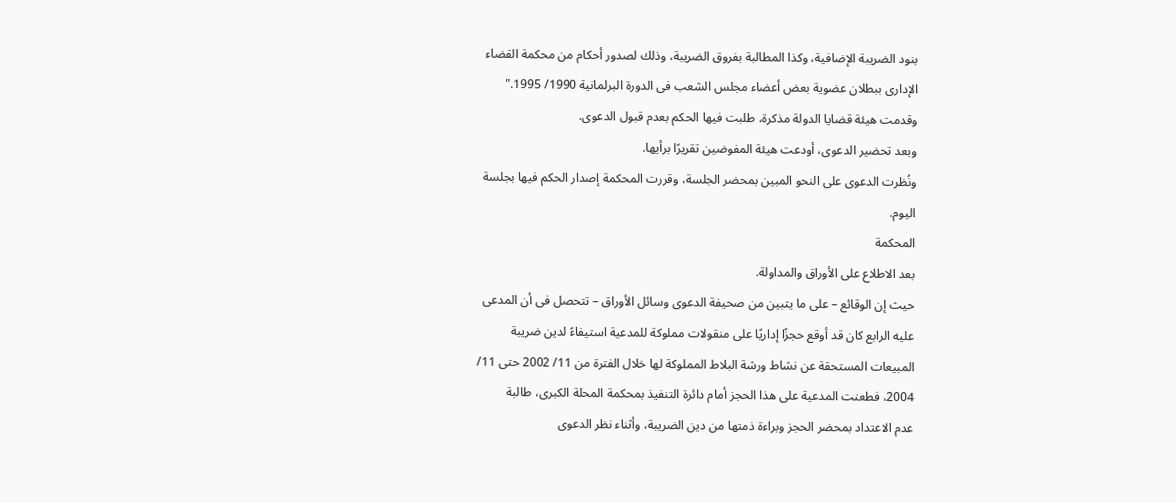بنود الضريبة الإضافية، وكذا المطالبة بفروق الضريبة، وذلك لصدور أحكام من محكمة القضاء
الإدارى ببطلان عضوية بعض أعضاء مجلس الشعب فى الدورة البرلمانية 1990/ 1995."
وقدمت هيئة قضايا الدولة مذكرة، طلبت فيها الحكم بعدم قبول الدعوى.
وبعد تحضير الدعوى، أودعت هيئة المفوضين تقريرًا برأيها.
ونُظرت الدعوى على النحو المبين بمحضر الجلسة، وقررت المحكمة إصدار الحكم فيها بجلسة
اليوم.
المحكمة
بعد الاطلاع على الأوراق والمداولة.
حيث إن الوقائع – على ما يتبين من صحيفة الدعوى وسائل الأوراق – تتحصل فى أن المدعى
عليه الرابع كان قد أوقع حجزًا إداريًا على منقولات مملوكة للمدعية استيفاءً لدين ضريبة
المبيعات المستحقة عن نشاط ورشة البلاط المملوكة لها خلال الفترة من 11/ 2002 حتى 11/
2004، فطعنت المدعية على هذا الحجز أمام دائرة التنفيذ بمحكمة المحلة الكبرى، طالبة
عدم الاعتداد بمحضر الحجز وبراءة ذمتها من دين الضريبة، وأثناء نظر الدعوى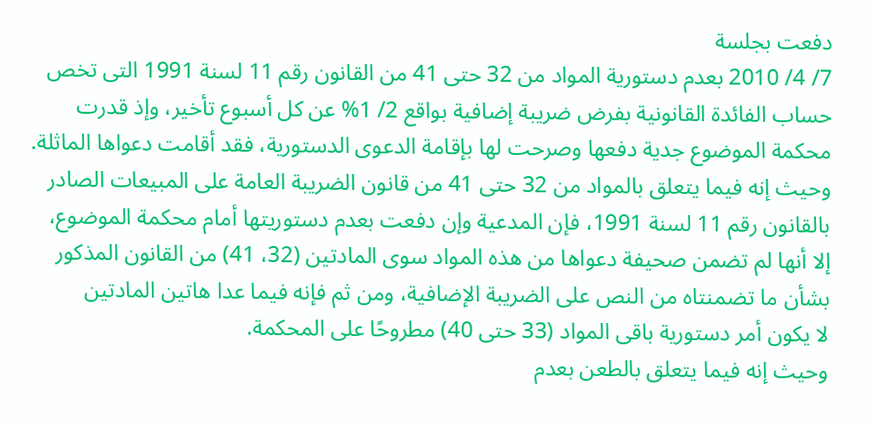دفعت بجلسة
7/ 4/ 2010 بعدم دستورية المواد من 32 حتى 41 من القانون رقم 11 لسنة 1991 التى تخص
حساب الفائدة القانونية بفرض ضريبة إضافية بواقع 2/ 1% عن كل أسبوع تأخير، وإذ قدرت
محكمة الموضوع جدية دفعها وصرحت لها بإقامة الدعوى الدستورية، فقد أقامت دعواها الماثلة.
وحيث إنه فيما يتعلق بالمواد من 32 حتى 41 من قانون الضريبة العامة على المبيعات الصادر
بالقانون رقم 11 لسنة 1991، فإن المدعية وإن دفعت بعدم دستوريتها أمام محكمة الموضوع،
إلا أنها لم تضمن صحيفة دعواها من هذه المواد سوى المادتين (32، 41) من القانون المذكور
بشأن ما تضمنتاه من النص على الضريبة الإضافية، ومن ثم فإنه فيما عدا هاتين المادتين
لا يكون أمر دستورية باقى المواد (33 حتى 40) مطروحًا على المحكمة.
وحيث إنه فيما يتعلق بالطعن بعدم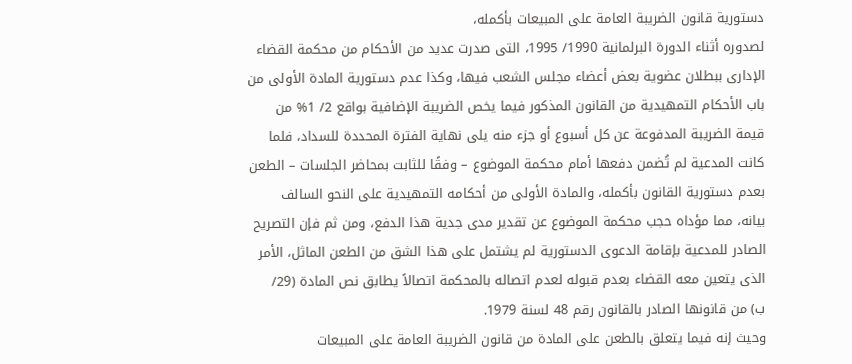دستورية قانون الضريبة العامة على المبيعات بأكمله،
لصدوره أثناء الدورة البرلمانية 1990/ 1995، التى صدرت عديد من الأحكام من محكمة القضاء
الإدارى ببطلان عضوية بعض أعضاء مجلس الشعب فيها، وكذا عدم دستورية المادة الأولى من
باب الأحكام التمهيدية من القانون المذكور فيما يخص الضريبة الإضافية بواقع 2/ 1% من
قيمة الضريبة المدفوعة عن كل أسبوع أو جزء منه يلى نهاية الفترة المحددة للسداد، فلما
كانت المدعية لم تُضمن دفعها أمام محكمة الموضوع – وفقًا للثابت بمحاضر الجلسات – الطعن
بعدم دستورية القانون بأكمله، والمادة الأولى من أحكامه التمهيدية على النحو السالف
بيانه، مما مؤداه حجب محكمة الموضوع عن تقدير مدى جدية هذا الدفع، ومن ثم فإن التصريح
الصادر للمدعية بإقامة الدعوى الدستورية لم يشتمل على هذا الشق من الطعن الماثل، الأمر
الذى يتعين معه القضاء بعدم قبوله لعدم اتصاله بالمحكمة اتصالاً يطابق نص المادة (29/
ب) من قانونها الصادر بالقانون رقم 48 لسنة 1979.
وحيث إنه فيما يتعلق بالطعن على المادة من قانون الضريبة العامة على المبيعات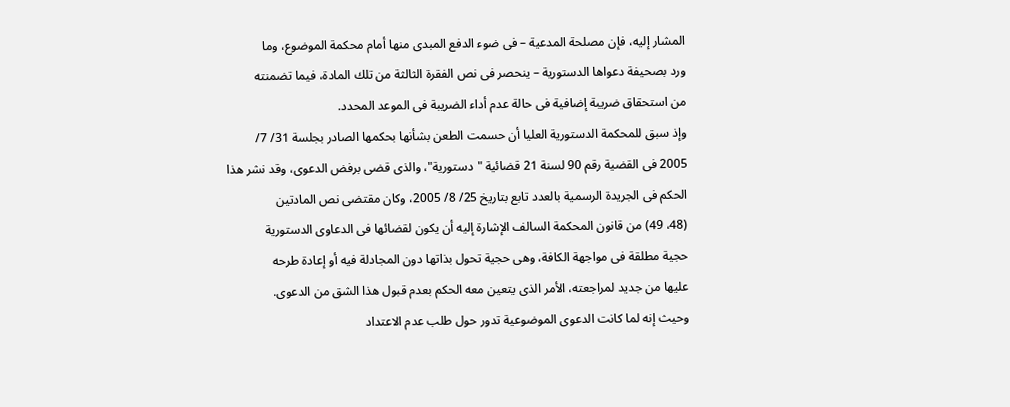المشار إليه، فإن مصلحة المدعية – فى ضوء الدفع المبدى منها أمام محكمة الموضوع، وما
ورد بصحيفة دعواها الدستورية – ينحصر فى نص الفقرة الثالثة من تلك المادة، فيما تضمنته
من استحقاق ضريبة إضافية فى حالة عدم أداء الضريبة فى الموعد المحدد.
وإذ سبق للمحكمة الدستورية العليا أن حسمت الطعن بشأنها بحكمها الصادر بجلسة 31/ 7/
2005 فى القضية رقم 90 لسنة 21 قضائية "دستورية"، والذى قضى برفض الدعوى، وقد نشر هذا
الحكم فى الجريدة الرسمية بالعدد تابع بتاريخ 25/ 8/ 2005، وكان مقتضى نص المادتين
(48، 49) من قانون المحكمة السالف الإشارة إليه أن يكون لقضائها فى الدعاوى الدستورية
حجية مطلقة فى مواجهة الكافة، وهى حجية تحول بذاتها دون المجادلة فيه أو إعادة طرحه
عليها من جديد لمراجعته، الأمر الذى يتعين معه الحكم بعدم قبول هذا الشق من الدعوى.
وحيث إنه لما كانت الدعوى الموضوعية تدور حول طلب عدم الاعتداد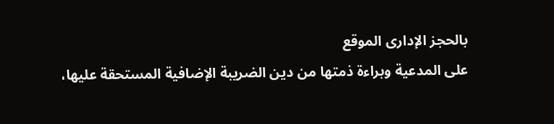بالحجز الإدارى الموقع
على المدعية وبراءة ذمتها من دين الضريبة الإضافية المستحقة عليها،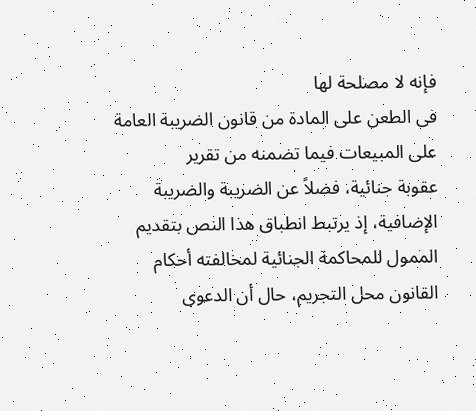فإنه لا مصلحة لها
فى الطعن على المادة من قانون الضريبة العامة على المبيعات فيما تضمنه من تقرير
عقوبة جنائية، فضلاً عن الضريبة والضريبة الإضافية، إذ يرتبط انطباق هذا النص بتقديم
الممول للمحاكمة الجنائية لمخالفته أحكام القانون محل التجريم، حال أن الدعوى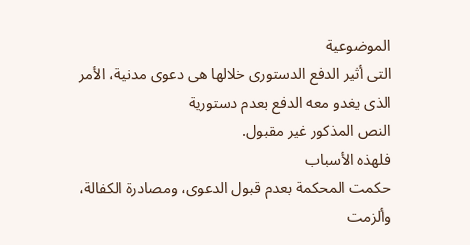الموضوعية
التى أثير الدفع الدستورى خلالها هى دعوى مدنية، الأمر الذى يغدو معه الدفع بعدم دستورية
النص المذكور غير مقبول.
فلهذه الأسباب
حكمت المحكمة بعدم قبول الدعوى، ومصادرة الكفالة، وألزمت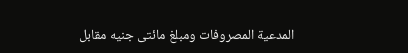المدعية المصروفات ومبلغ مائتى جنيه مقابل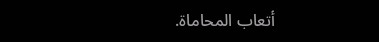أتعاب المحاماة.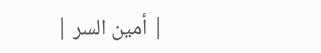| أمين السر |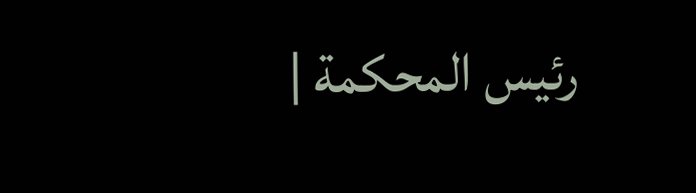رئيس المحكمة |